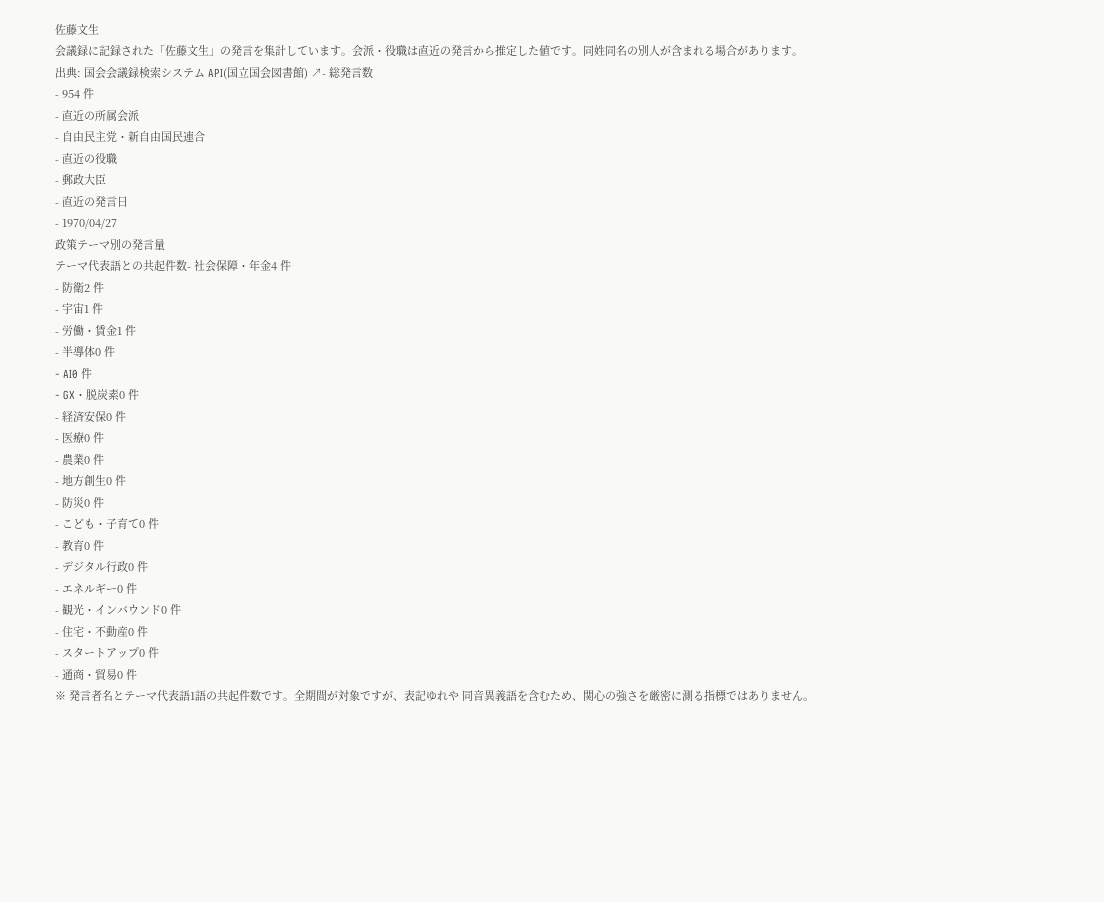佐藤文生
会議録に記録された「佐藤文生」の発言を集計しています。会派・役職は直近の発言から推定した値です。同姓同名の別人が含まれる場合があります。
出典: 国会会議録検索システム API(国立国会図書館) ↗- 総発言数
- 954 件
- 直近の所属会派
- 自由民主党・新自由国民連合
- 直近の役職
- 郵政大臣
- 直近の発言日
- 1970/04/27
政策テーマ別の発言量
テーマ代表語との共起件数- 社会保障・年金4 件
- 防衛2 件
- 宇宙1 件
- 労働・賃金1 件
- 半導体0 件
- AI0 件
- GX・脱炭素0 件
- 経済安保0 件
- 医療0 件
- 農業0 件
- 地方創生0 件
- 防災0 件
- こども・子育て0 件
- 教育0 件
- デジタル行政0 件
- エネルギー0 件
- 観光・インバウンド0 件
- 住宅・不動産0 件
- スタートアップ0 件
- 通商・貿易0 件
※ 発言者名とテーマ代表語1語の共起件数です。全期間が対象ですが、表記ゆれや 同音異義語を含むため、関心の強さを厳密に測る指標ではありません。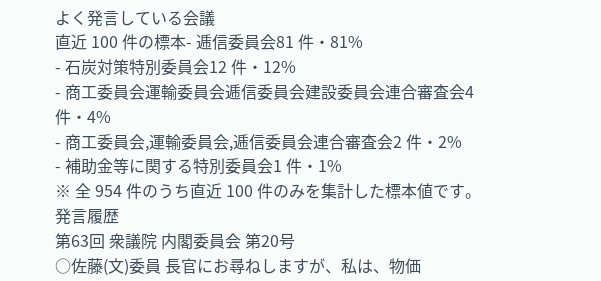よく発言している会議
直近 100 件の標本- 逓信委員会81 件・81%
- 石炭対策特別委員会12 件・12%
- 商工委員会運輸委員会逓信委員会建設委員会連合審査会4 件・4%
- 商工委員会,運輸委員会,逓信委員会連合審査会2 件・2%
- 補助金等に関する特別委員会1 件・1%
※ 全 954 件のうち直近 100 件のみを集計した標本値です。
発言履歴
第63回 衆議院 内閣委員会 第20号
○佐藤(文)委員 長官にお尋ねしますが、私は、物価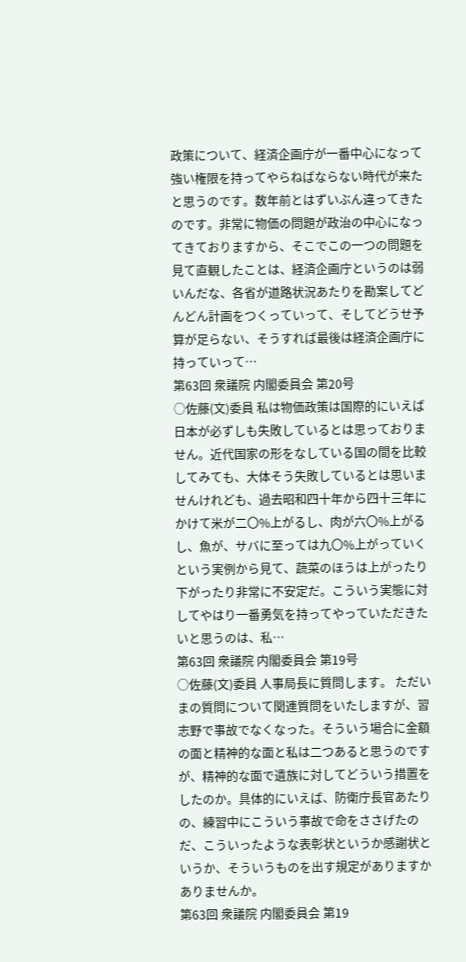政策について、経済企画庁が一番中心になって強い権限を持ってやらねばならない時代が来たと思うのです。数年前とはずいぶん違ってきたのです。非常に物価の問題が政治の中心になってきておりますから、そこでこの一つの問題を見て直観したことは、経済企画庁というのは弱いんだな、各省が道路状況あたりを勘案してどんどん計画をつくっていって、そしてどうせ予算が足らない、そうすれば最後は経済企画庁に持っていって…
第63回 衆議院 内閣委員会 第20号
○佐藤(文)委員 私は物価政策は国際的にいえば日本が必ずしも失敗しているとは思っておりません。近代国家の形をなしている国の間を比較してみても、大体そう失敗しているとは思いませんけれども、過去昭和四十年から四十三年にかけて米が二〇%上がるし、肉が六〇%上がるし、魚が、サバに至っては九〇%上がっていくという実例から見て、蔬菜のほうは上がったり下がったり非常に不安定だ。こういう実態に対してやはり一番勇気を持ってやっていただきたいと思うのは、私…
第63回 衆議院 内閣委員会 第19号
○佐藤(文)委員 人事局長に質問します。 ただいまの質問について関連質問をいたしますが、習志野で事故でなくなった。そういう場合に金額の面と精神的な面と私は二つあると思うのですが、精神的な面で遺族に対してどういう措置をしたのか。具体的にいえば、防衛庁長官あたりの、練習中にこういう事故で命をささげたのだ、こういったような表彰状というか感謝状というか、そういうものを出す規定がありますかありませんか。
第63回 衆議院 内閣委員会 第19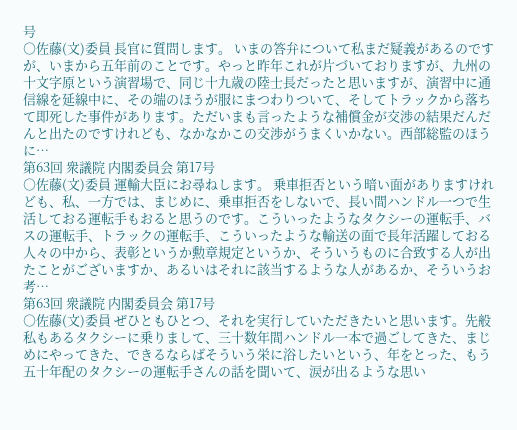号
○佐藤(文)委員 長官に質問します。 いまの答弁について私まだ疑義があるのですが、いまから五年前のことです。やっと昨年これが片づいておりますが、九州の十文字原という演習場で、同じ十九歳の陸士長だったと思いますが、演習中に通信線を延線中に、その端のほうが服にまつわりついて、そしてトラックから落ちて即死した事件があります。ただいまも言ったような補償金が交渉の結果だんだんと出たのですけれども、なかなかこの交渉がうまくいかない。西部総監のほうに…
第63回 衆議院 内閣委員会 第17号
○佐藤(文)委員 運輸大臣にお尋ねします。 乗車拒否という暗い面がありますけれども、私、一方では、まじめに、乗車拒否をしないで、長い間ハンドル一つで生活しておる運転手もおると思うのです。こういったようなタクシーの運転手、バスの運転手、トラックの運転手、こういったような輸送の面で長年活躍しておる人々の中から、表彰というか勲章規定というか、そういうものに合致する人が出たことがございますか、あるいはそれに該当するような人があるか、そういうお考…
第63回 衆議院 内閣委員会 第17号
○佐藤(文)委員 ぜひともひとつ、それを実行していただきたいと思います。先般私もあるタクシーに乗りまして、三十数年間ハンドル一本で過ごしてきた、まじめにやってきた、できるならばそういう栄に浴したいという、年をとった、もう五十年配のタクシーの運転手さんの話を聞いて、涙が出るような思い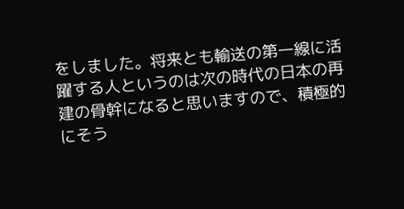をしました。将来とも輸送の第一線に活躍する人というのは次の時代の日本の再建の骨幹になると思いますので、積極的にそう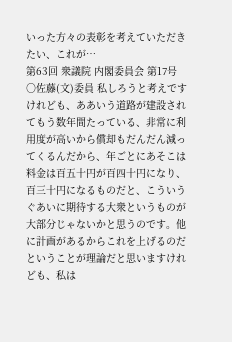いった方々の表彰を考えていただきたい、これが…
第63回 衆議院 内閣委員会 第17号
○佐藤(文)委員 私しろうと考えですけれども、ああいう道路が建設されてもう数年間たっている、非常に利用度が高いから償却もだんだん減ってくるんだから、年ごとにあそこは料金は百五十円が百四十円になり、百三十円になるものだと、こういうぐあいに期待する大衆というものが大部分じゃないかと思うのです。他に計画があるからこれを上げるのだということが理論だと思いますけれども、私は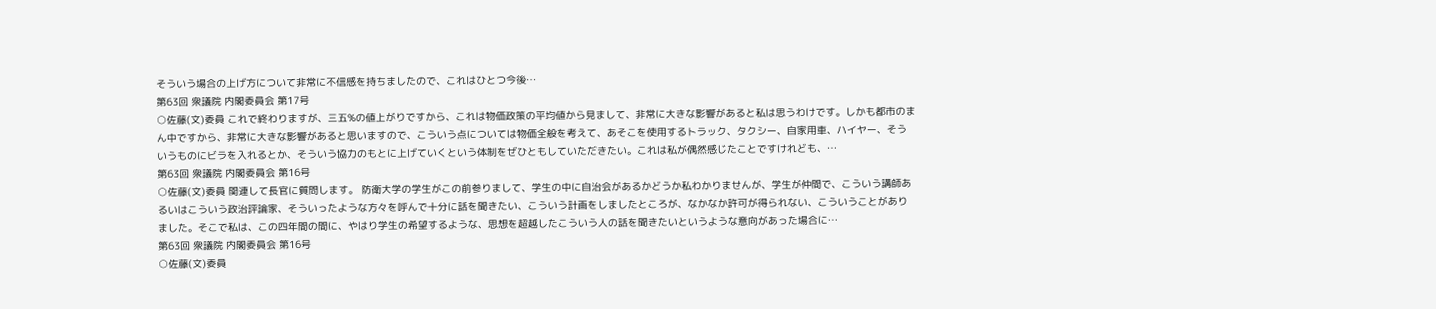そういう場合の上げ方について非常に不信感を持ちましたので、これはひとつ今後…
第63回 衆議院 内閣委員会 第17号
○佐藤(文)委員 これで終わりますが、三五%の値上がりですから、これは物価政策の平均値から見まして、非常に大きな影響があると私は思うわけです。しかも都市のまん中ですから、非常に大きな影響があると思いますので、こういう点については物価全般を考えて、あそこを使用するトラック、タクシー、自家用車、ハイヤー、そういうものにビラを入れるとか、そういう協力のもとに上げていくという体制をぜひともしていただきたい。これは私が偶然感じたことですけれども、…
第63回 衆議院 内閣委員会 第16号
○佐藤(文)委員 関連して長官に質問します。 防衛大学の学生がこの前参りまして、学生の中に自治会があるかどうか私わかりませんが、学生が仲間で、こういう講師あるいはこういう政治評論家、そういったような方々を呼んで十分に話を聞きたい、こういう計画をしましたところが、なかなか許可が得られない、こういうことがありました。そこで私は、この四年間の間に、やはり学生の希望するような、思想を超越したこういう人の話を聞きたいというような意向があった場合に…
第63回 衆議院 内閣委員会 第16号
○佐藤(文)委員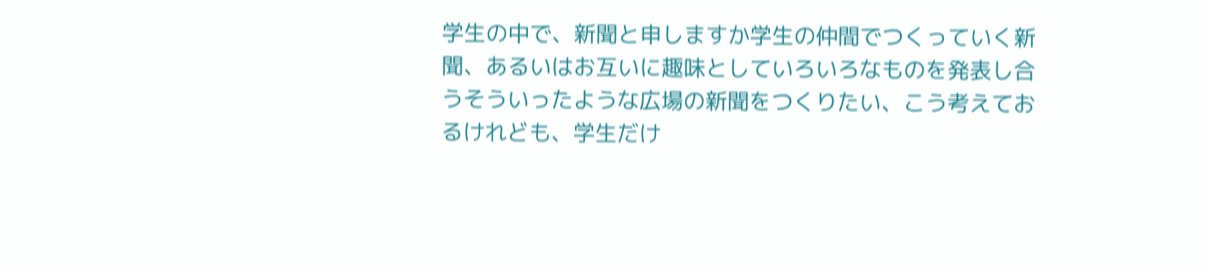学生の中で、新聞と申しますか学生の仲間でつくっていく新聞、あるいはお互いに趣味としていろいろなものを発表し合うそういったような広場の新聞をつくりたい、こう考えておるけれども、学生だけ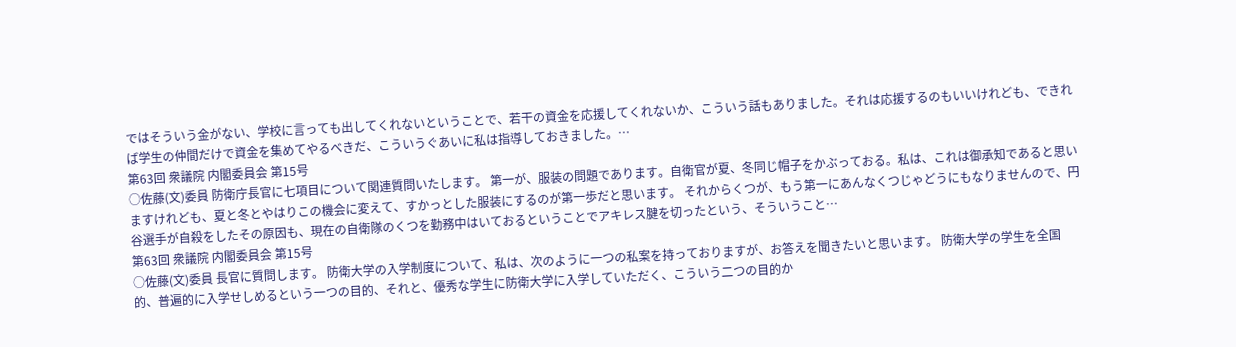ではそういう金がない、学校に言っても出してくれないということで、若干の資金を応援してくれないか、こういう話もありました。それは応援するのもいいけれども、できれば学生の仲間だけで資金を集めてやるべきだ、こういうぐあいに私は指導しておきました。…
第63回 衆議院 内閣委員会 第15号
○佐藤(文)委員 防衛庁長官に七項目について関連質問いたします。 第一が、服装の問題であります。自衛官が夏、冬同じ帽子をかぶっておる。私は、これは御承知であると思いますけれども、夏と冬とやはりこの機会に変えて、すかっとした服装にするのが第一歩だと思います。 それからくつが、もう第一にあんなくつじゃどうにもなりませんので、円谷選手が自殺をしたその原因も、現在の自衛隊のくつを勤務中はいておるということでアキレス腱を切ったという、そういうこと…
第63回 衆議院 内閣委員会 第15号
○佐藤(文)委員 長官に質問します。 防衛大学の入学制度について、私は、次のように一つの私案を持っておりますが、お答えを聞きたいと思います。 防衛大学の学生を全国的、普遍的に入学せしめるという一つの目的、それと、優秀な学生に防衛大学に入学していただく、こういう二つの目的か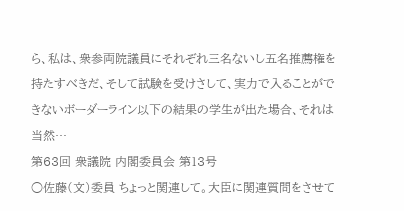ら、私は、衆参両院議員にそれぞれ三名ないし五名推薦権を持たすべきだ、そして試験を受けさして、実力で入ることができないボーダーライン以下の結果の学生が出た場合、それは当然…
第63回 衆議院 内閣委員会 第13号
○佐藤(文)委員 ちょっと関連して。大臣に関連質問をさせて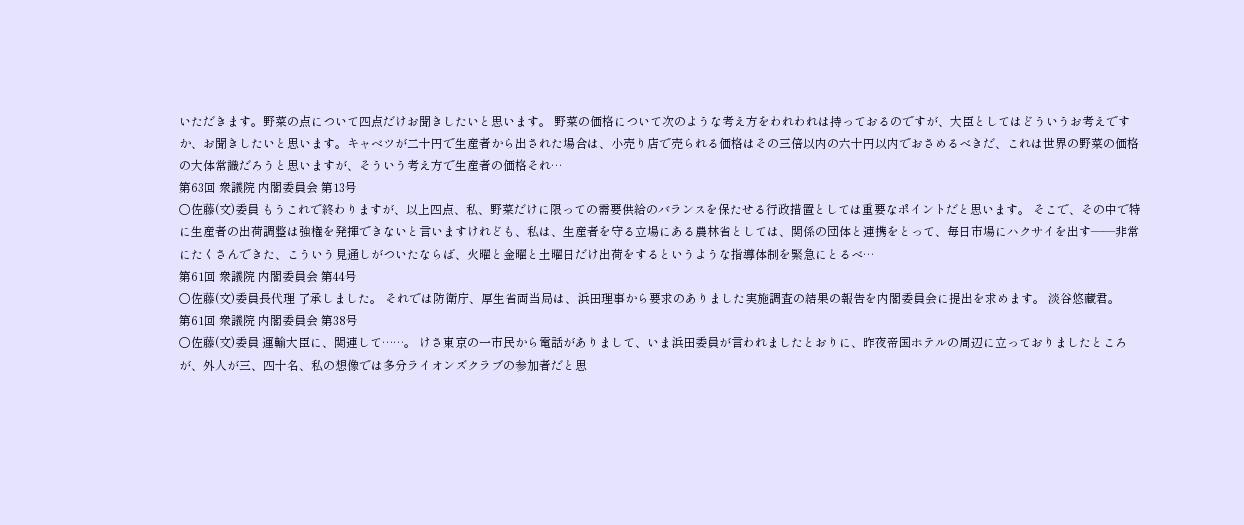いただきます。野菜の点について四点だけお聞きしたいと思います。 野菜の価格について次のような考え方をわれわれは持っておるのですが、大臣としてはどういうお考えですか、お聞きしたいと思います。キャベツが二十円で生産者から出された場合は、小売り店で売られる価格はその三倍以内の六十円以内でおさめるべきだ、これは世界の野菜の価格の大体常識だろうと思いますが、そういう考え方で生産者の価格それ…
第63回 衆議院 内閣委員会 第13号
○佐藤(文)委員 もうこれで終わりますが、以上四点、私、野菜だけに限っての需要供給のバランスを保たせる行政措置としては重要なポイントだと思います。 そこで、その中で特に生産者の出荷調整は強権を発揮できないと言いますけれども、私は、生産者を守る立場にある農林省としては、関係の団体と連携をとって、毎日市場にハクサイを出す——非常にたくさんできた、こういう見通しがついたならば、火曜と金曜と土曜日だけ出荷をするというような指導体制を緊急にとるべ…
第61回 衆議院 内閣委員会 第44号
○佐藤(文)委員長代理 了承しました。 それでは防衛庁、厚生省両当局は、浜田理事から要求のありました実施調査の結果の報告を内閣委員会に提出を求めます。 淡谷悠藏君。
第61回 衆議院 内閣委員会 第38号
○佐藤(文)委員 運輸大臣に、関連して……。 けさ東京の一市民から電話がありまして、いま浜田委員が言われましたとおりに、昨夜帝国ホテルの周辺に立っておりましたところが、外人が三、四十名、私の想像では多分ライオンズクラブの参加者だと思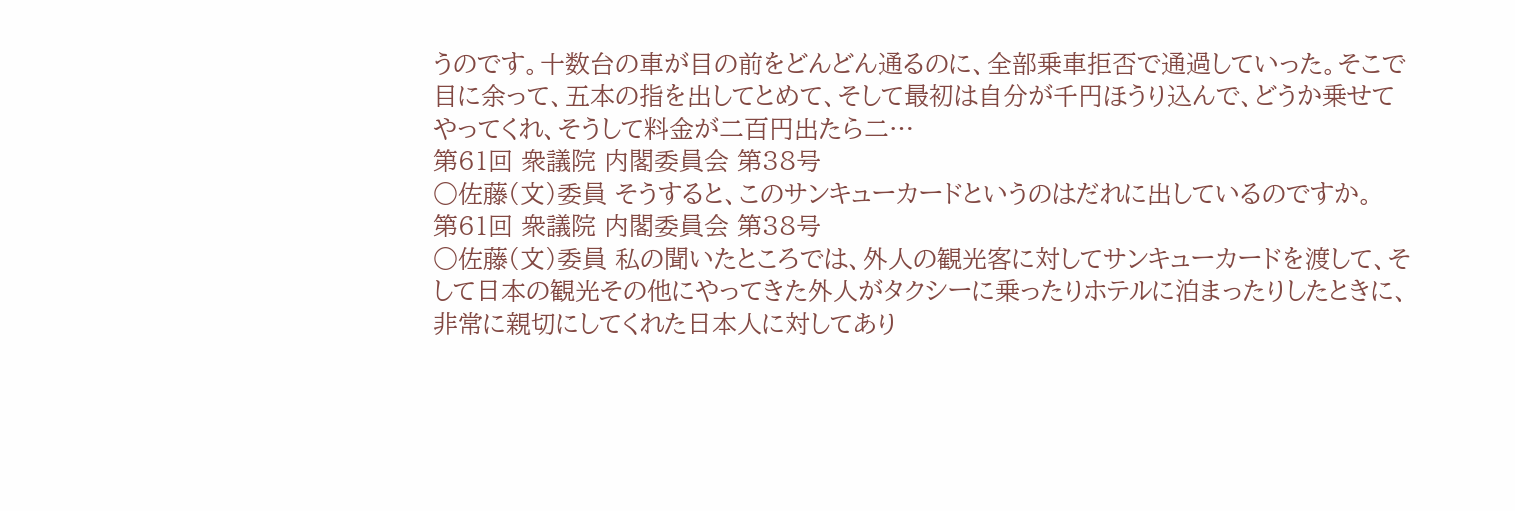うのです。十数台の車が目の前をどんどん通るのに、全部乗車拒否で通過していった。そこで目に余って、五本の指を出してとめて、そして最初は自分が千円ほうり込んで、どうか乗せてやってくれ、そうして料金が二百円出たら二…
第61回 衆議院 内閣委員会 第38号
○佐藤(文)委員 そうすると、このサンキューカードというのはだれに出しているのですか。
第61回 衆議院 内閣委員会 第38号
○佐藤(文)委員 私の聞いたところでは、外人の観光客に対してサンキューカードを渡して、そして日本の観光その他にやってきた外人がタクシーに乗ったりホテルに泊まったりしたときに、非常に親切にしてくれた日本人に対してあり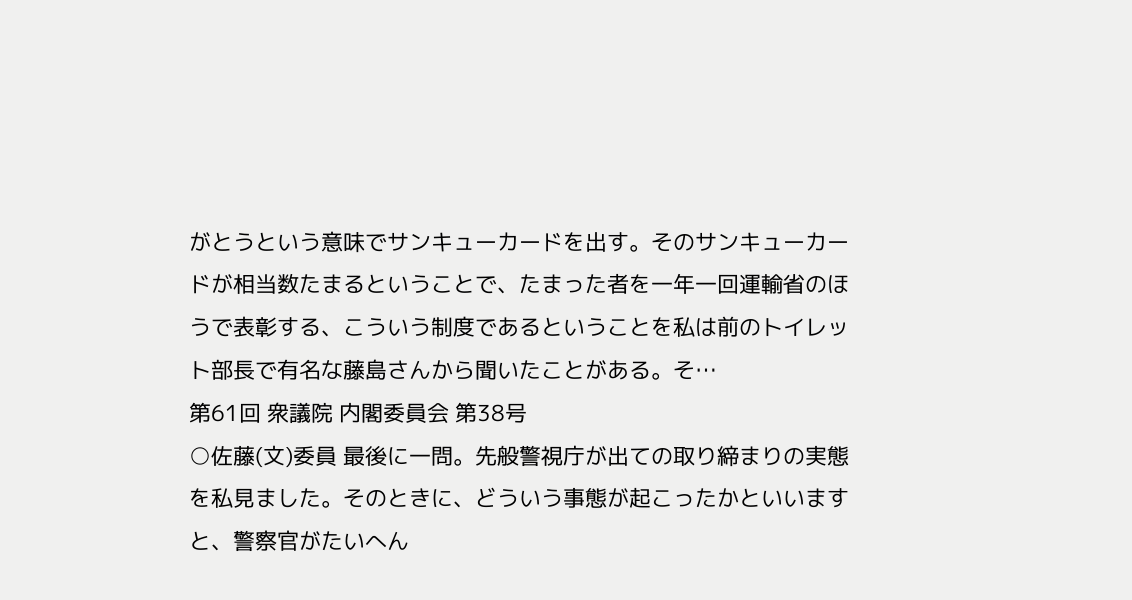がとうという意味でサンキューカードを出す。そのサンキューカードが相当数たまるということで、たまった者を一年一回運輸省のほうで表彰する、こういう制度であるということを私は前のトイレット部長で有名な藤島さんから聞いたことがある。そ…
第61回 衆議院 内閣委員会 第38号
○佐藤(文)委員 最後に一問。先般警視庁が出ての取り締まりの実態を私見ました。そのときに、どういう事態が起こったかといいますと、警察官がたいへん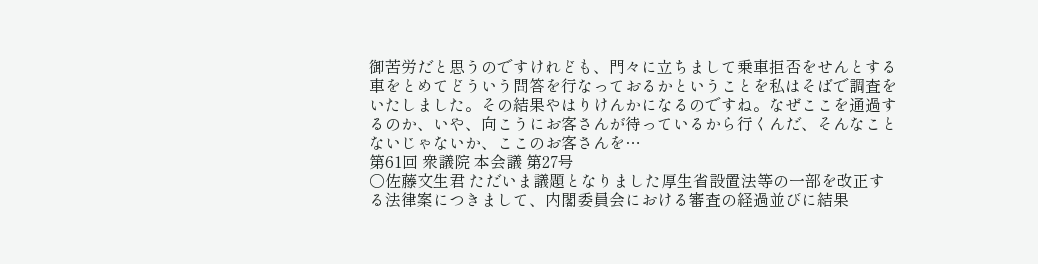御苦労だと思うのですけれども、門々に立ちまして乗車拒否をせんとする車をとめてどういう問答を行なっておるかということを私はそばで調査をいたしました。その結果やはりけんかになるのですね。なぜここを通過するのか、いや、向こうにお客さんが待っているから行くんだ、そんなことないじゃないか、ここのお客さんを…
第61回 衆議院 本会議 第27号
○佐藤文生君 ただいま議題となりました厚生省設置法等の一部を改正する法律案につきまして、内閣委員会における審査の経過並びに結果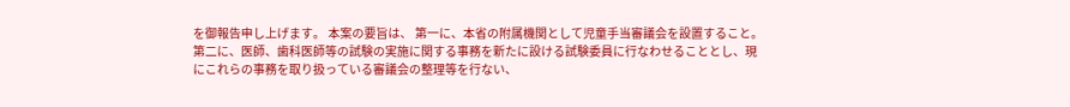を御報告申し上げます。 本案の要旨は、 第一に、本省の附属機関として児童手当審議会を設置すること。 第二に、医師、歯科医師等の試験の実施に関する事務を新たに設ける試験委員に行なわせることとし、現にこれらの事務を取り扱っている審議会の整理等を行ない、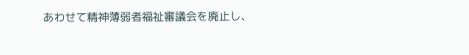あわせて精神薄弱者福祉審議会を廃止し、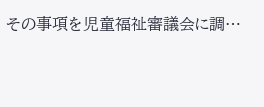その事項を児童福祉審議会に調…